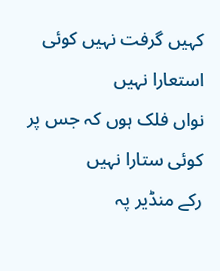کہیں گرفت نہیں کوئی استعارا نہیں
نواں فلک ہوں کہ جس پر کوئی ستارا نہیں
رکے منڈیر پہ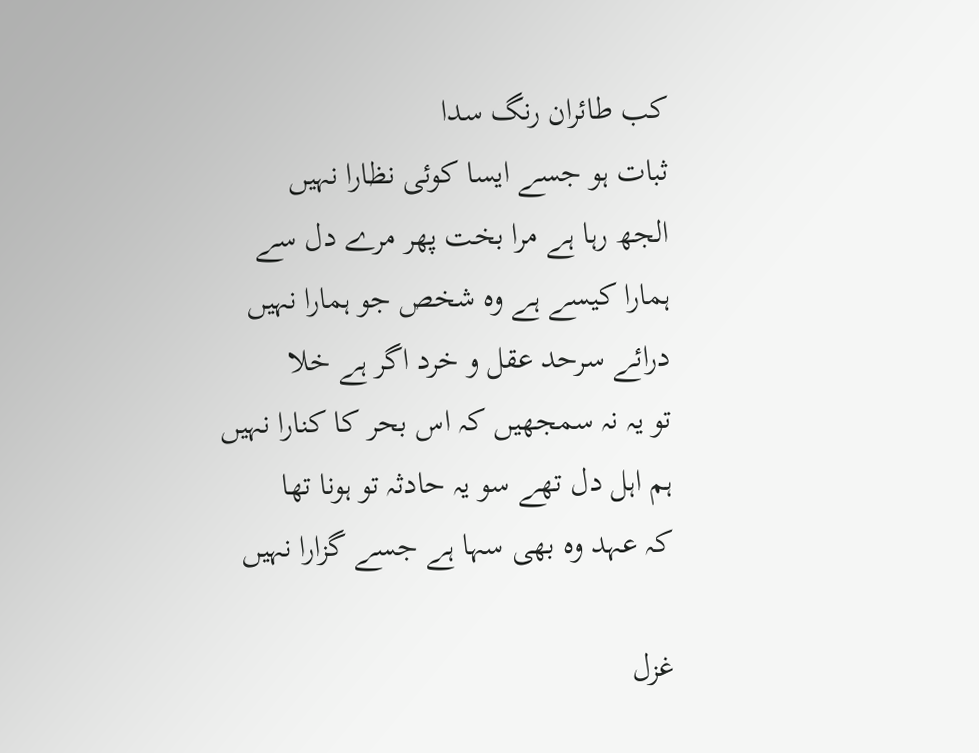کب طائران رنگ سدا
ثبات ہو جسے ایسا کوئی نظارا نہیں
الجھ رہا ہے مرا بخت پھر مرے دل سے
ہمارا کیسے ہے وہ شخص جو ہمارا نہیں
درائے سرحد عقل و خرد اگر ہے خلا
تو یہ نہ سمجھیں کہ اس بحر کا کنارا نہیں
ہم اہل دل تھے سو یہ حادثہ تو ہونا تھا
کہ عہد وہ بھی سہا ہے جسے گزارا نہیں

غزل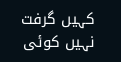کہیں گرفت نہیں کوئی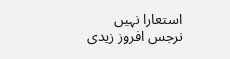استعارا نہیں
نرجس افروز زیدی